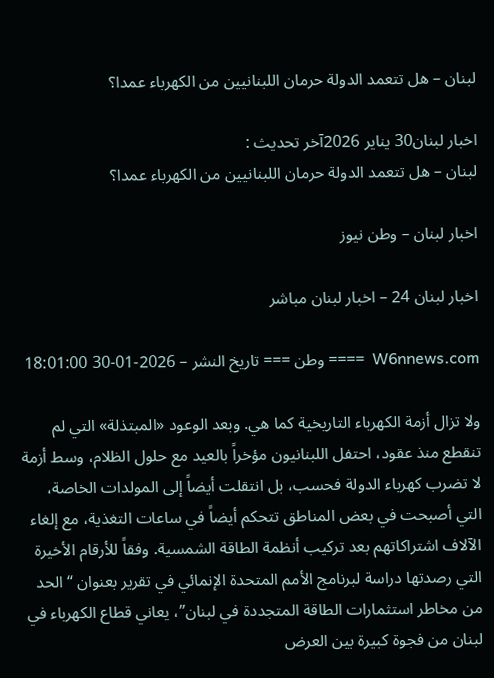لبنان – هل تتعمد الدولة حرمان اللبنانيين من الكهرباء عمدا؟

اخبار لبنان30 يناير 2026آخر تحديث :
لبنان – هل تتعمد الدولة حرمان اللبنانيين من الكهرباء عمدا؟

اخبار لبنان – وطن نيوز

اخبار لبنان 24 – اخبار لبنان مباشر

W6nnews.com  ==== وطن === تاريخ النشر – 2026-01-30 18:01:00

ولا تزال أزمة الكهرباء التاريخية كما هي. وبعد الوعود «المبتذلة» التي لم تنقطع منذ عقود، احتفل اللبنانيون مؤخراً بالعيد مع حلول الظلام، وسط أزمة لا تضرب كهرباء الدولة فحسب، بل انتقلت أيضاً إلى المولدات الخاصة، التي أصبحت في بعض المناطق تتحكم أيضاً في ساعات التغذية، مع إلغاء الآلاف اشتراكاتهم بعد تركيب أنظمة الطاقة الشمسية. وفقاً للأرقام الأخيرة التي رصدتها دراسة لبرنامج الأمم المتحدة الإنمائي في تقرير بعنوان “الحد من مخاطر استثمارات الطاقة المتجددة في لبنان”، يعاني قطاع الكهرباء في لبنان من فجوة كبيرة بين العرض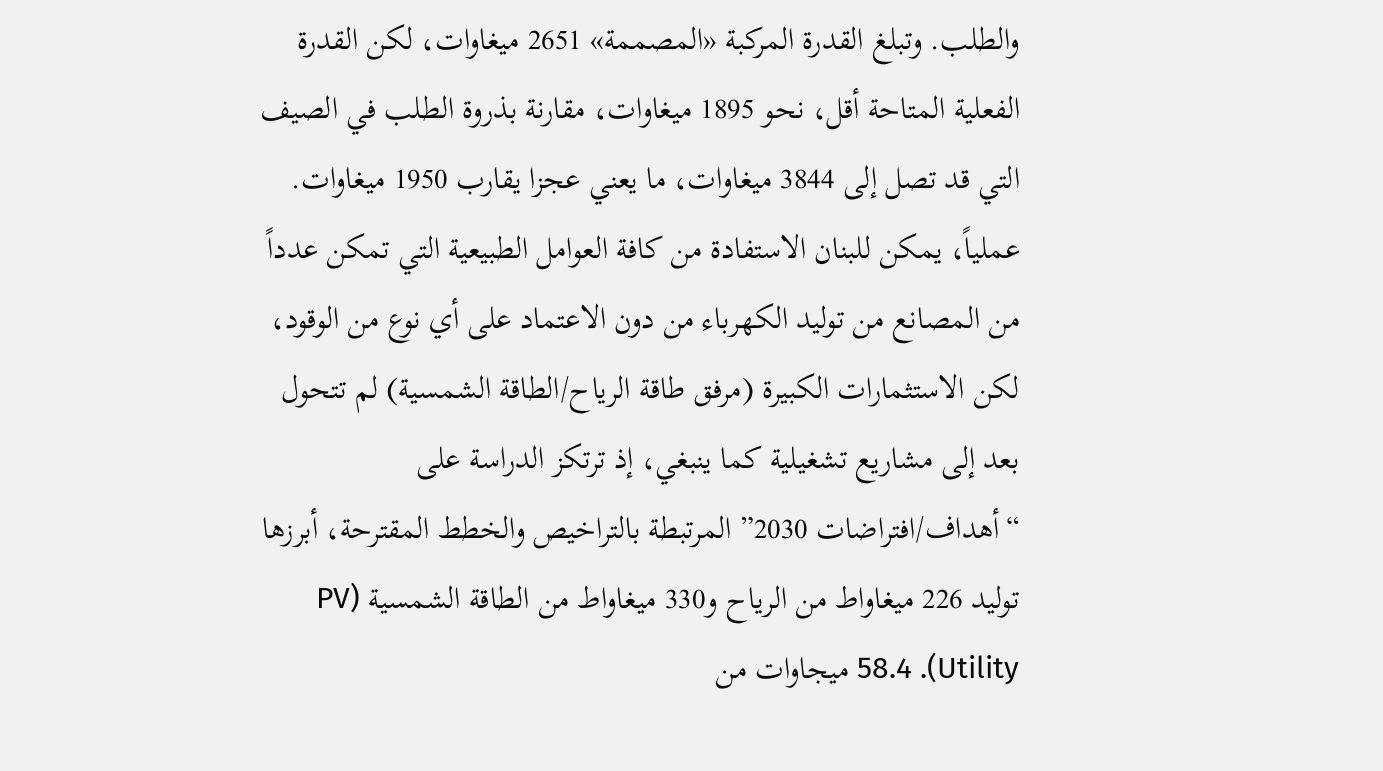والطلب. وتبلغ القدرة المركبة «المصممة» 2651 ميغاوات، لكن القدرة الفعلية المتاحة أقل، نحو 1895 ميغاوات، مقارنة بذروة الطلب في الصيف التي قد تصل إلى 3844 ميغاوات، ما يعني عجزا يقارب 1950 ميغاوات. عملياً، يمكن للبنان الاستفادة من كافة العوامل الطبيعية التي تمكن عدداً من المصانع من توليد الكهرباء من دون الاعتماد على أي نوع من الوقود، لكن الاستثمارات الكبيرة (مرفق طاقة الرياح/الطاقة الشمسية) لم تتحول بعد إلى مشاريع تشغيلية كما ينبغي، إذ ترتكز الدراسة على “أهداف/افتراضات 2030” المرتبطة بالتراخيص والخطط المقترحة، أبرزها توليد 226 ميغاواط من الرياح و330 ميغاواط من الطاقة الشمسية (PV Utility). 58.4 ميجاوات من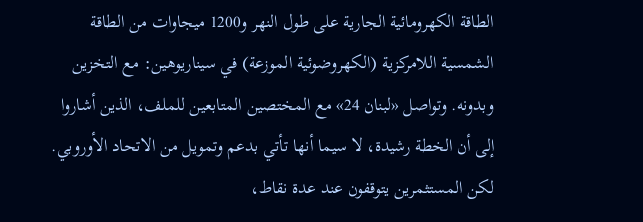الطاقة الكهرومائية الجارية على طول النهر و1200 ميجاوات من الطاقة الشمسية اللامركزية (الكهروضوئية الموزعة) في سيناريوهين: مع التخزين وبدونه. وتواصل «لبنان 24» مع المختصين المتابعين للملف، الذين أشاروا إلى أن الخطة رشيدة، لا سيما أنها تأتي بدعم وتمويل من الاتحاد الأوروبي. لكن المستثمرين يتوقفون عند عدة نقاط،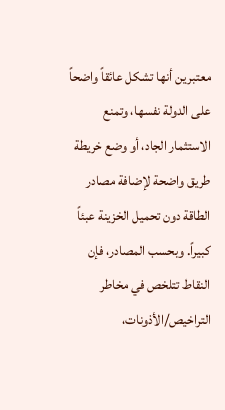معتبرين أنها تشكل عائقاً واضحاً على الدولة نفسها، وتمنع الاستثمار الجاد، أو وضع خريطة طريق واضحة لإضافة مصادر الطاقة دون تحميل الخزينة عبئاً كبيراً. وبحسب المصادر، فإن النقاط تتلخص في مخاطر التراخيص/الأذونات،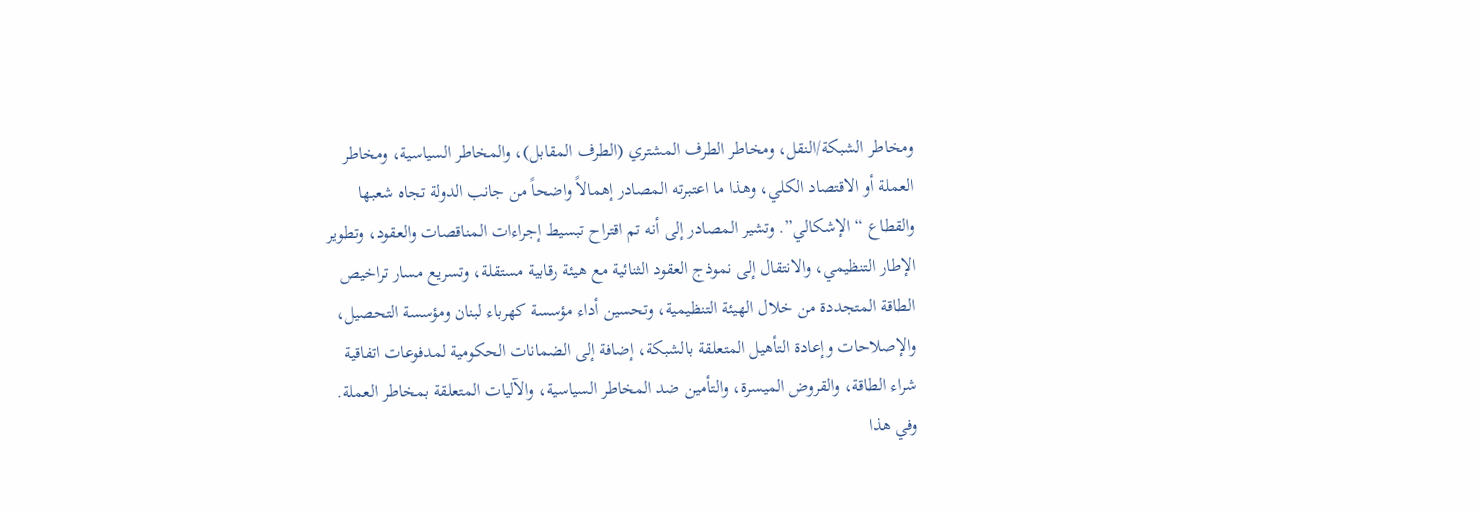ومخاطر الشبكة/النقل، ومخاطر الطرف المشتري (الطرف المقابل)، والمخاطر السياسية، ومخاطر العملة أو الاقتصاد الكلي، وهذا ما اعتبرته المصادر إهمالاً واضحاً من جانب الدولة تجاه شعبها والقطاع “الإشكالي”. وتشير المصادر إلى أنه تم اقتراح تبسيط إجراءات المناقصات والعقود، وتطوير الإطار التنظيمي، والانتقال إلى نموذج العقود الثنائية مع هيئة رقابية مستقلة، وتسريع مسار تراخيص الطاقة المتجددة من خلال الهيئة التنظيمية، وتحسين أداء مؤسسة كهرباء لبنان ومؤسسة التحصيل، والإصلاحات وإعادة التأهيل المتعلقة بالشبكة، إضافة إلى الضمانات الحكومية لمدفوعات اتفاقية شراء الطاقة، والقروض الميسرة، والتأمين ضد المخاطر السياسية، والآليات المتعلقة بمخاطر العملة. وفي هذا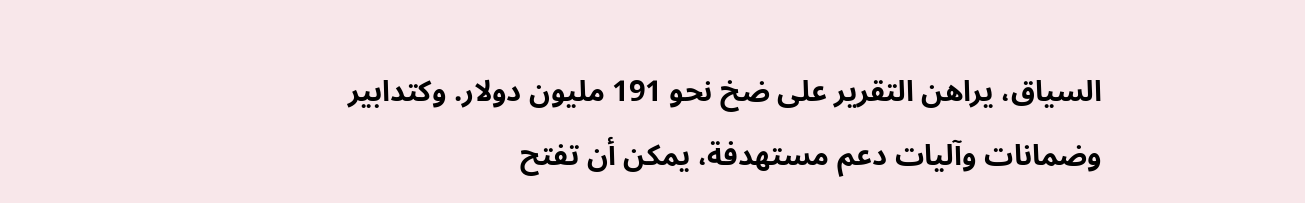السياق، يراهن التقرير على ضخ نحو 191 مليون دولار. وكتدابير وضمانات وآليات دعم مستهدفة، يمكن أن تفتح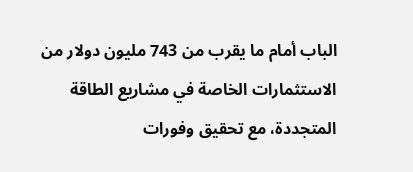الباب أمام ما يقرب من 743 مليون دولار من الاستثمارات الخاصة في مشاريع الطاقة المتجددة، مع تحقيق وفورات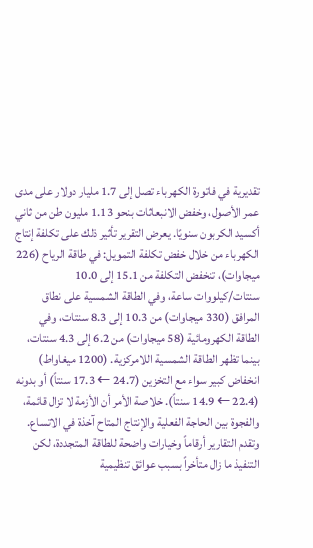تقديرية في فاتورة الكهرباء تصل إلى 1.7 مليار دولار على مدى عمر الأصول، وخفض الانبعاثات بنحو 1.13 مليون طن من ثاني أكسيد الكربون سنويًا. يعرض التقرير تأثير ذلك على تكلفة إنتاج الكهرباء من خلال خفض تكلفة التمويل: في طاقة الرياح (226 ميجاوات)، تنخفض التكلفة من 15.1 إلى 10.0 سنتات/كيلووات ساعة، وفي الطاقة الشمسية على نطاق المرافق (330 ميجاوات) من 10.3 إلى 8.3 سنتات، وفي الطاقة الكهرومائية (58 ميجاوات) من 6.2 إلى 4.3 سنتات، بينما تظهر الطاقة الشمسية اللامركزية. (1200 ميغاواط) انخفاض كبير سواء مع التخزين (24.7 ← 17.3 سنتاً) أو بدونه (22.4 ← 14.9 سنتاً). خلاصة الأمر أن الأزمة لا تزال قائمة، والفجوة بين الحاجة الفعلية والإنتاج المتاح آخذة في الاتساع. وتقدم التقارير أرقاماً وخيارات واضحة للطاقة المتجددة، لكن التنفيذ ما زال متأخراً بسبب عوائق تنظيمية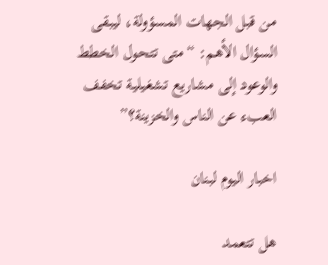من قبل الجهات المسؤولة، ليبقى السؤال الأهم: “متى تتحول الخطط والوعود إلى مشاريع تشغيلية تخفف العبء عن الناس والخزينة؟”

اخبار اليوم لبنان

هل تتعمد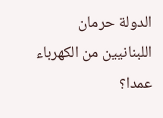الدولة حرمان اللبنانيين من الكهرباء عمدا؟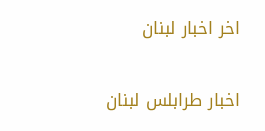اخر اخبار لبنان

اخبار طرابلس لبنان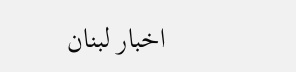اخبار لبنان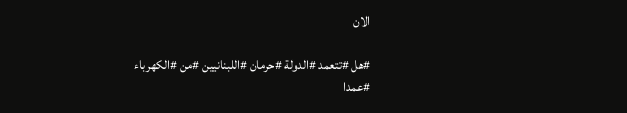الان

#هل #تتعمد #الدولة #حرمان #اللبنانيين #من #الكهرباء #عمدا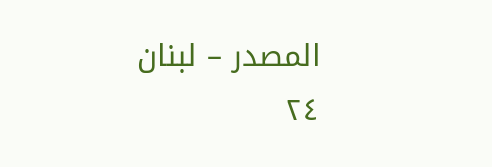المصدر – لبنان ٢٤